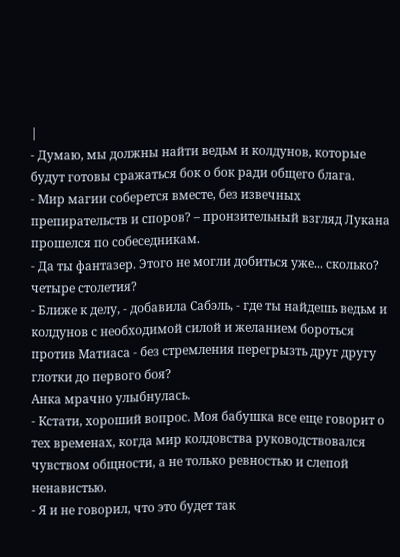|
- Думаю, мы должны найти ведьм и колдунов, которые будут готовы сражаться бок о бок ради общего блага.
- Мир магии соберется вместе, без извечных препирательств и споров? – пронзительный взгляд Лукана прошелся по собеседникам.
- Да ты фантазер. Этого не могли добиться уже... сколько? четыре столетия?
- Ближе к делу, - добавила Сабэль, - где ты найдешь ведьм и колдунов с необходимой силой и желанием бороться против Матиаса - без стремления перегрызть друг другу глотки до первого боя?
Анка мрачно улыбнулась.
- Кстати, хороший вопрос. Моя бабушка все еще говорит о тех временах, когда мир колдовства руководствовался чувством общности, а не только ревностью и слепой ненавистью.
- Я и не говорил, что это будет так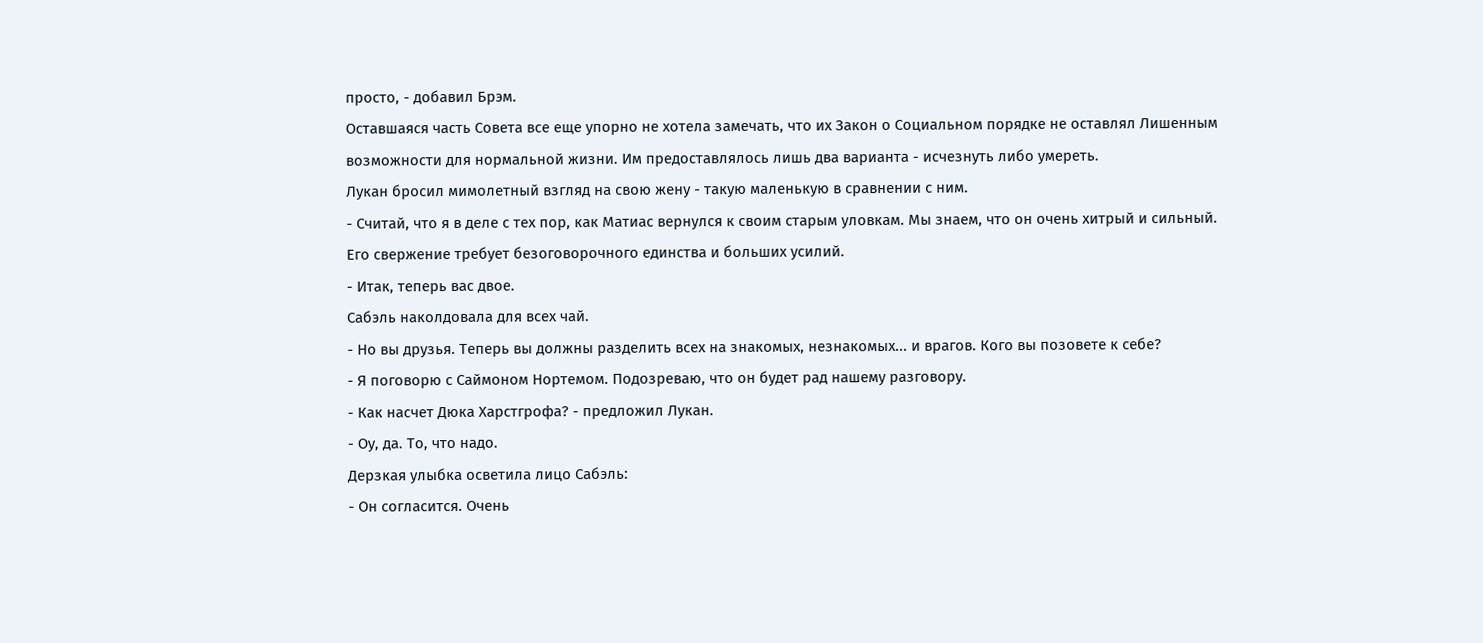просто, - добавил Брэм.
Оставшаяся часть Совета все еще упорно не хотела замечать, что их Закон о Социальном порядке не оставлял Лишенным возможности для нормальной жизни. Им предоставлялось лишь два варианта - исчезнуть либо умереть.
Лукан бросил мимолетный взгляд на свою жену - такую маленькую в сравнении с ним.
- Считай, что я в деле с тех пор, как Матиас вернулся к своим старым уловкам. Мы знаем, что он очень хитрый и сильный. Его свержение требует безоговорочного единства и больших усилий.
- Итак, теперь вас двое.
Сабэль наколдовала для всех чай.
- Но вы друзья. Теперь вы должны разделить всех на знакомых, незнакомых... и врагов. Кого вы позовете к себе?
- Я поговорю с Саймоном Нортемом. Подозреваю, что он будет рад нашему разговору.
- Как насчет Дюка Харстгрофа? - предложил Лукан.
- Оу, да. То, что надо.
Дерзкая улыбка осветила лицо Сабэль:
- Он согласится. Очень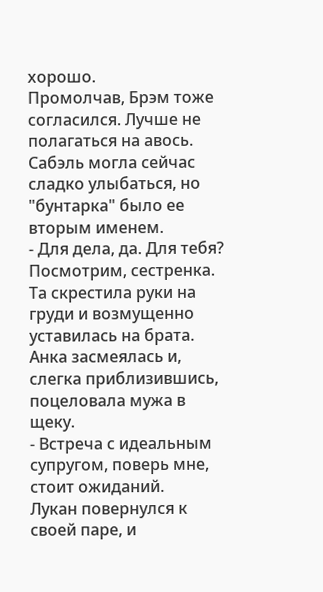хорошо.
Промолчав, Брэм тоже согласился. Лучше не полагаться на авось. Сабэль могла сейчас сладко улыбаться, но "бунтарка" было ее вторым именем.
- Для дела, да. Для тебя? Посмотрим, сестренка.
Та скрестила руки на груди и возмущенно уставилась на брата. Анка засмеялась и, слегка приблизившись, поцеловала мужа в щеку.
- Встреча с идеальным супругом, поверь мне, стоит ожиданий.
Лукан повернулся к своей паре, и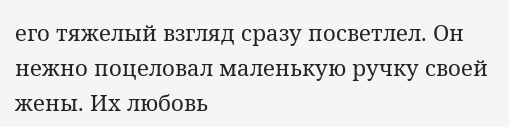его тяжелый взгляд сразу посветлел. Он нежно поцеловал маленькую ручку своей жены. Их любовь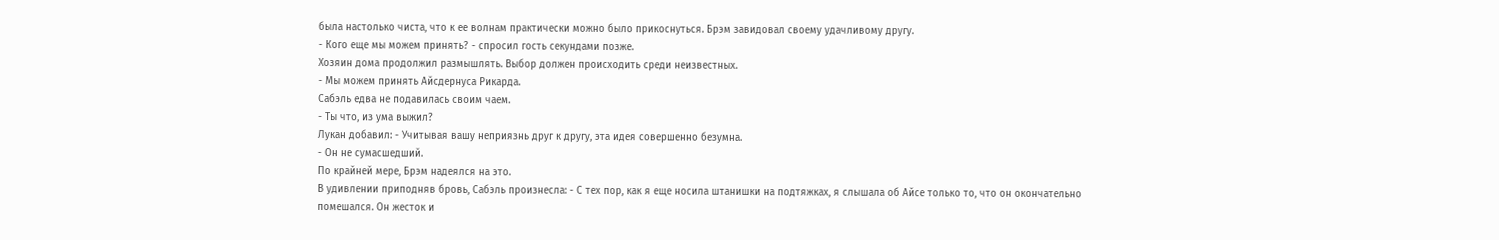была настолько чиста, что к ее волнам практически можно было прикоснуться. Брэм завидовал своему удачливому другу.
- Кого еще мы можем принять? - спросил гость секундами позже.
Хозяин дома продолжил размышлять. Выбор должен происходить среди неизвестных.
- Мы можем принять Айсдернуса Рикарда.
Сабэль едва не подавилась своим чаем.
- Ты что, из ума выжил?
Лукан добавил: - Учитывая вашу неприязнь друг к другу, эта идея совершенно безумна.
- Он не сумасшедший.
По крайней мере, Брэм надеялся на это.
В удивлении приподняв бровь, Сабэль произнесла: - С тех пор, как я еще носила штанишки на подтяжках, я слышала об Айсе только то, что он окончательно помешался. Он жесток и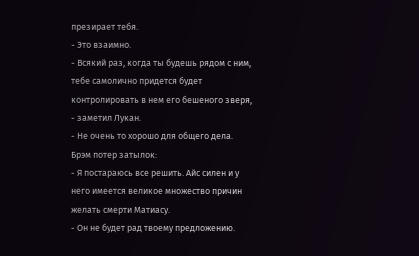презирает тебя.
- Это взаимно.
- Всякий раз, когда ты будешь рядом с ним, тебе самолично придется будет контролировать в нем его бешеного зверя, - заметил Лукан.
- Не очень то хорошо для общего дела.
Брэм потер затылок:
- Я постараюсь все решить. Айс силен и у него имеется великое множество причин желать смерти Матиасу.
- Он не будет рад твоему предложению.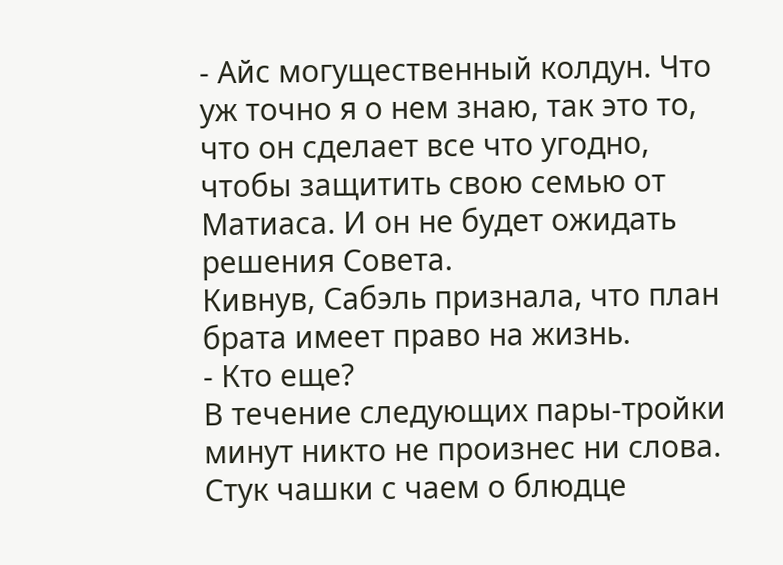- Айс могущественный колдун. Что уж точно я о нем знаю, так это то, что он сделает все что угодно, чтобы защитить свою семью от Матиаса. И он не будет ожидать решения Совета.
Кивнув, Сабэль признала, что план брата имеет право на жизнь.
- Кто еще?
В течение следующих пары-тройки минут никто не произнес ни слова. Стук чашки с чаем о блюдце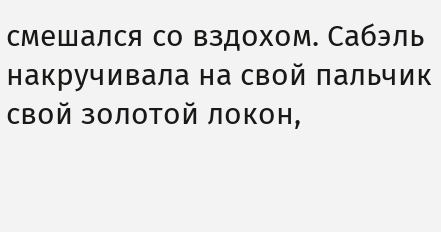смешался со вздохом. Сабэль накручивала на свой пальчик свой золотой локон,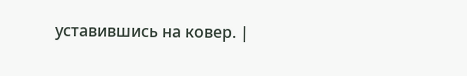уставившись на ковер. |